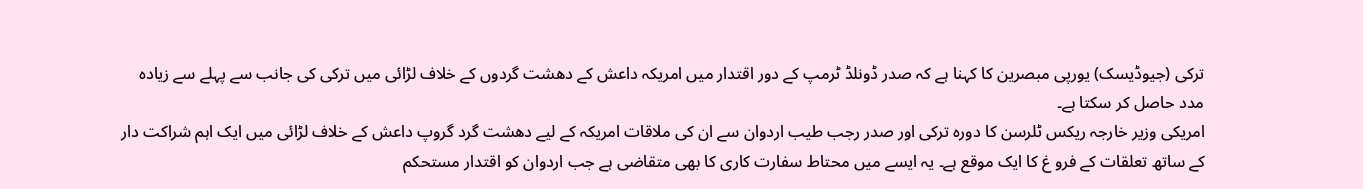ترکی (جیوڈیسک) یورپی مبصرین کا کہنا ہے کہ صدر ڈونلڈ ٹرمپ کے دور اقتدار میں امریکہ داعش کے دهشت گردوں کے خلاف لڑائی میں ترکی کی جانب سے پہلے سے زیادہ مدد حاصل کر سکتا ہے۔
امریکی وزیر خارجہ ریکس ٹلرسن کا دورہ ترکی اور صدر رجب طیب اردوان سے ان کی ملاقات امریکہ کے لیے دهشت گرد گروپ داعش کے خلاف لڑائی میں ایک اہم شراکت دار کے ساتھ تعلقات کے فرو غ کا ایک موقع ہے۔ یہ ایسے میں محتاط سفارت کاری کا بھی متقاضی ہے جب اردوان کو اقتدار مستحکم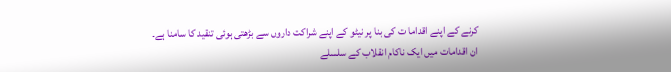کرنے کے اپنے اقداما ت کی بنا پر نیٹو کے اپنے شراکت داروں سے بڑھتی ہوئی تنقید کا سامنا ہے۔
ان اقدامات میں ایک ناکام انقلاب کے سلسلے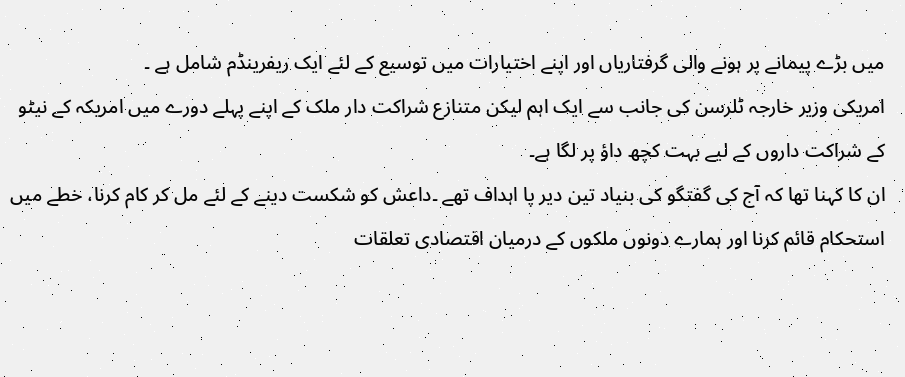میں بڑے پیمانے پر ہونے والی گرفتاریاں اور اپنے اختیارات میں توسیع کے لئے ایک ریفرینڈم شامل ہے ۔
امریکی وزیر خارجہ ٹلرسن کی جانب سے ایک اہم لیکن متنازع شراکت دار ملک کے اپنے پہلے دورے میں امریکہ کے نیٹو کے شراکت داروں کے لیے بہت کچھ داؤ پر لگا ہے۔
ان کا کہنا تھا کہ آج کی گفتگو کی بنیاد تین دیر پا اہداف تھے ۔داعش کو شکست دینے کے لئے مل کر کام کرنا، خطے میں استحكام قائم کرنا اور ہمارے دونوں ملکوں کے درمیان اقتصادی تعلقات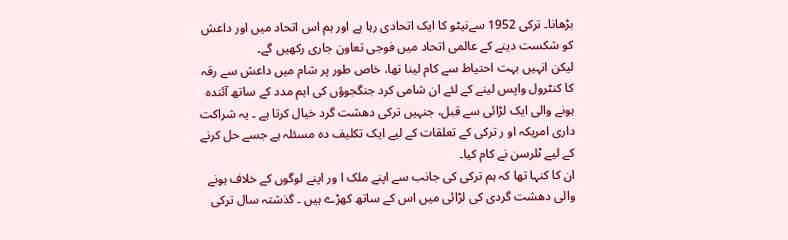بڑھانا۔ ترکی 1952 سےنیٹو کا ایک اتحادی رہا ہے اور ہم اس اتحاد میں اور داعش کو شکست دینے کے عالمی اتحاد میں فوجی تعاون جاری رکھیں گے۔
لیکن انہیں بہت احتياط سے کام لینا تھا، خاص طور پر شام میں داعش سے رقہ کا کنٹرول واپس لینے کے لئے ان شامی کرد جنگجوؤں کی اہم مدد کے ساتھ آئندہ ہونے والی ایک لڑائی سے قبل، جنہیں ترکی دهشت گرد خیال کرتا ہے ۔ یہ شراکت داری امریکہ او ر ترکی کے تعلقات کے لیے ایک تکلیف دہ مسئلہ ہے جسے حل کرنے کے لیے ٹلرسن نے کام کیا۔
ان کا کنہا تھا کہ ہم ترکی کی جانب سے اپنے ملک ا ور اپنے لوگوں کے خلاف ہونے والی دهشت گردی کی لڑائی میں اس کے ساتھ کھڑے ہیں ۔ گذشتہ سال ترکی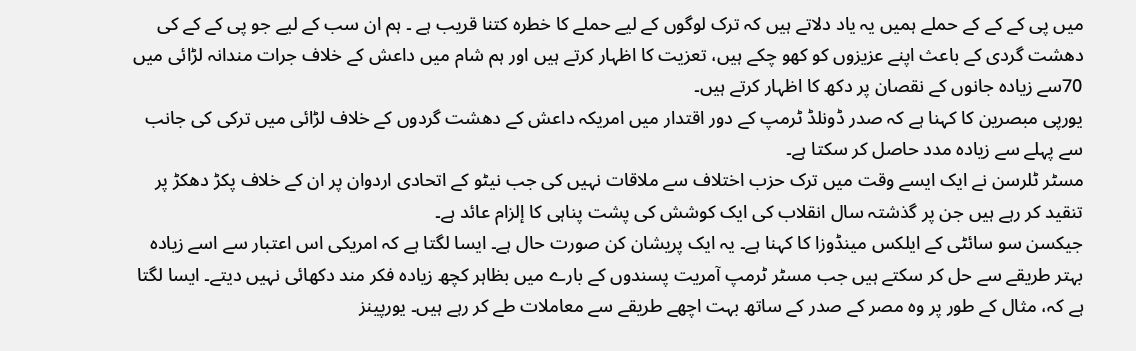میں پی کے کے کے حملے ہمیں یہ یاد دلاتے ہیں کہ ترک لوگوں کے لیے حملے کا خطرہ کتنا قریب ہے ۔ ہم ان سب کے لیے جو پی کے کے کی دهشت گردی کے باعث اپنے عزیزوں کو کھو چکے ہیں، تعزیت کا اظہار کرتے ہیں اور ہم شام میں داعش کے خلاف جرات مندانہ لڑائی میں 70سے زیادہ جانوں کے نقصان پر دکھ کا اظہار کرتے ہیں۔
یورپی مبصرین کا کہنا ہے کہ صدر ڈونلڈ ٹرمپ کے دور اقتدار میں امریکہ داعش کے دهشت گردوں کے خلاف لڑائی میں ترکی کی جانب سے پہلے سے زیادہ مدد حاصل کر سکتا ہے۔
مسٹر ٹلرسن نے ایک ایسے وقت میں ترک حزب اختلاف سے ملاقات نہیں کی جب نیٹو کے اتحادی اردوان پر ان کے خلاف پکڑ دھکڑ پر تنقید کر رہے ہیں جن پر گذشتہ سال انقلاب کی ایک کوشش کی پشت پناہی کا إلزام عائد ہے۔
جیکسن سو سائٹی کے ایلکس مینڈوزا کا کہنا ہے۔ یہ ایک پریشان کن صورت حال ہے۔ ایسا لگتا ہے کہ امریکی اس اعتبار سے اسے زیادہ بہتر طریقے سے حل کر سکتے ہیں جب مسٹر ٹرمپ آمریت پسندوں کے بارے میں بظاہر کچھ زیادہ فکر مند دکھائی نہیں دیتے۔ ایسا لگتا ہے کہ، مثال کے طور پر وہ مصر کے صدر کے ساتھ بہت اچھے طریقے سے معاملات طے کر رہے ہیں۔ یورپینز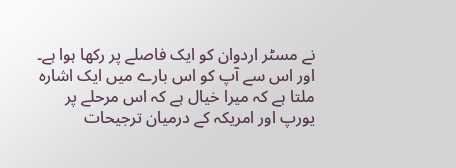نے مسٹر اردوان کو ایک فاصلے پر رکھا ہوا ہے۔ اور اس سے آپ کو اس بارے میں ایک اشارہ ملتا ہے کہ میرا خیال ہے کہ اس مرحلے پر یورپ اور امریکہ کے درمیان ترجيحات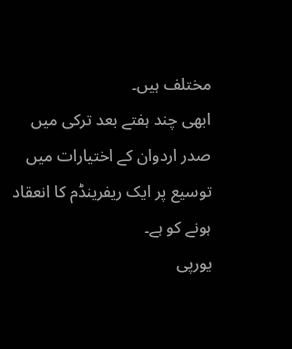مختلف ہیں۔
ابھی چند ہفتے بعد ترکی میں صدر اردوان کے اختیارات میں توسیع پر ایک ریفرینڈم کا انعقاد ہونے کو ہے۔
یورپی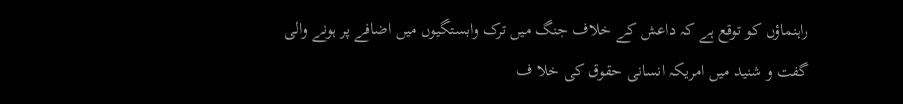راہنماؤں کو توقع ہے کہ داعش کے خلاف جنگ میں ترک وابستگیوں میں اضافے پر ہونے والی گفت و شنید میں امریکہ انسانی حقوق کی خلا ف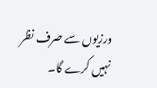ورزیوں سے صرف نظر نہیں کرے گا۔